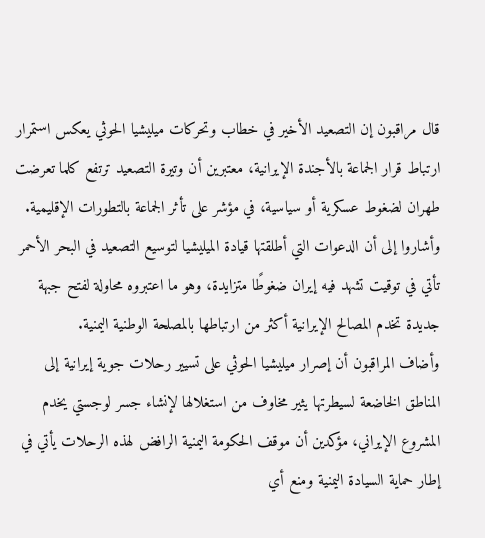قال مراقبون إن التصعيد الأخير في خطاب وتحركات ميليشيا الحوثي يعكس استمرار ارتباط قرار الجماعة بالأجندة الإيرانية، معتبرين أن وتيرة التصعيد ترتفع كلما تعرضت طهران لضغوط عسكرية أو سياسية، في مؤشر على تأثر الجماعة بالتطورات الإقليمية.
وأشاروا إلى أن الدعوات التي أطلقتها قيادة الميليشيا لتوسيع التصعيد في البحر الأحمر تأتي في توقيت تشهد فيه إيران ضغوطًا متزايدة، وهو ما اعتبروه محاولة لفتح جبهة جديدة تخدم المصالح الإيرانية أكثر من ارتباطها بالمصلحة الوطنية اليمنية.
وأضاف المراقبون أن إصرار ميليشيا الحوثي على تسيير رحلات جوية إيرانية إلى المناطق الخاضعة لسيطرتها يثير مخاوف من استغلالها لإنشاء جسر لوجستي يخدم المشروع الإيراني، مؤكدين أن موقف الحكومة اليمنية الرافض لهذه الرحلات يأتي في إطار حماية السيادة اليمنية ومنع أي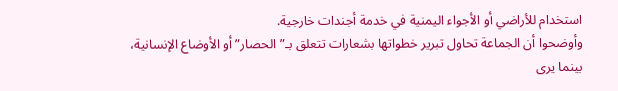استخدام للأراضي أو الأجواء اليمنية في خدمة أجندات خارجية.
وأوضحوا أن الجماعة تحاول تبرير خطواتها بشعارات تتعلق بـ”الحصار” أو الأوضاع الإنسانية، بينما يرى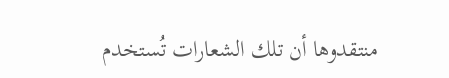منتقدوها أن تلك الشعارات تُستخدم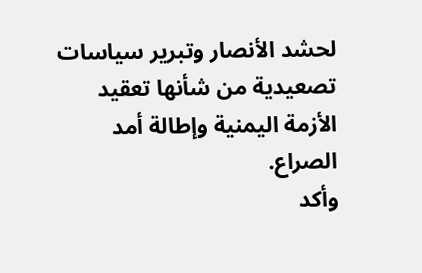لحشد الأنصار وتبرير سياسات تصعيدية من شأنها تعقيد الأزمة اليمنية وإطالة أمد الصراع.
وأكد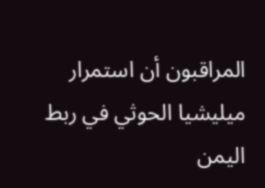المراقبون أن استمرار ميليشيا الحوثي في ربط اليمن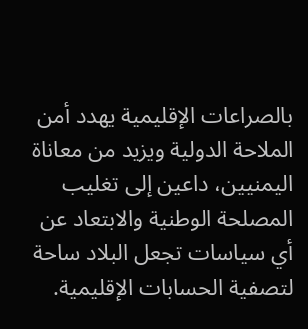بالصراعات الإقليمية يهدد أمن الملاحة الدولية ويزيد من معاناة اليمنيين، داعين إلى تغليب المصلحة الوطنية والابتعاد عن أي سياسات تجعل البلاد ساحة لتصفية الحسابات الإقليمية.